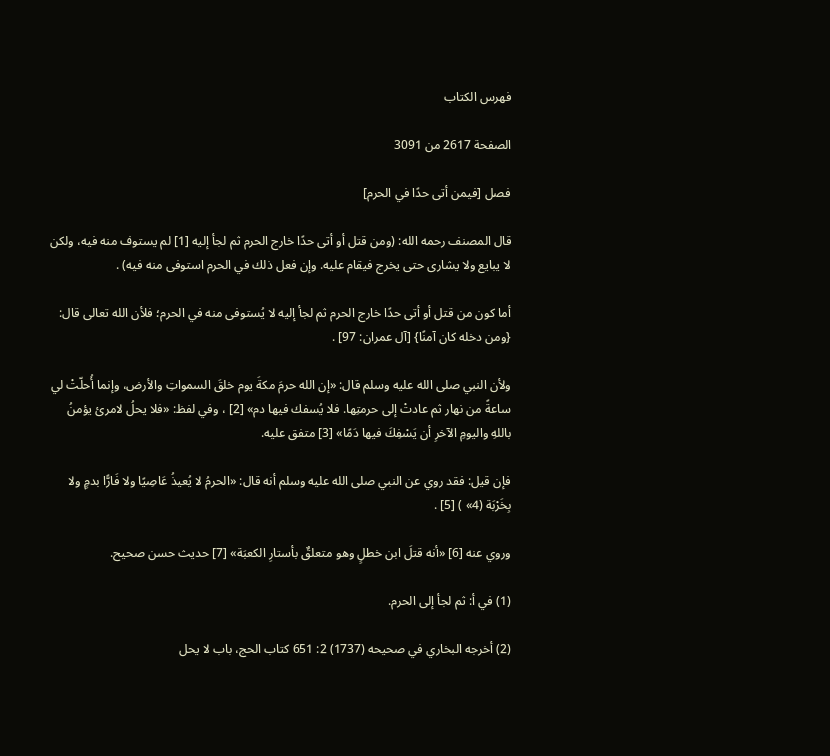فهرس الكتاب

الصفحة 2617 من 3091

فصل [فيمن أتى حدًا في الحرم]

قال المصنف رحمه الله: (ومن قتل أو أتى حدًا خارج الحرم ثم لجأ إليه [1] لم يستوف منه فيه، ولكن لا يبايع ولا يشارى حتى يخرج فيقام عليه. وإن فعل ذلك في الحرم استوفى منه فيه) .

أما كون من قتل أو أتى حدًا خارج الحرم ثم لجأ إليه لا يُستوفى منه في الحرم؛ فلأن الله تعالى قال: {ومن دخله كان آمنًا} [آل عمران: 97] .

ولأن النبي صلى الله عليه وسلم قال: «إن الله حرمَ مكةَ يوم خلقَ السمواتِ والأرض، وإنما أُحلّتْ لي ساعةً من نهار ثم عادتْ إلى حرمتِها. فلا يُسفك فيها دم» [2] ، وفي لفظ: «فلا يحلُ لامرئ يؤمنُ باللهِ واليومِ الآخرِ أن يَسْفِكَ فيها دَمًا» [3] متفق عليه.

فإن قيل: فقد روي عن النبي صلى الله عليه وسلم أنه قال: «الحرمُ لا يُعيذُ عَاصِيًا ولا فَارًّا بدمٍ ولا بِخَرْبَة (4» ) [5] .

وروي عنه [6] «أنه قتلَ ابن خطلٍ وهو متعلقٌ بأستارِ الكعبَة» [7] حديث حسن صحيح.

(1) في أ: ثم لجأ إلى الحرم.

(2) أخرجه البخاري في صحيحه (1737) 2: 651 كتاب الحج، باب لا يحل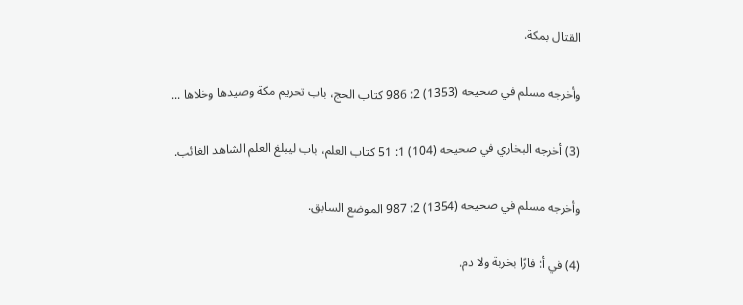القتال بمكة.

وأخرجه مسلم في صحيحه (1353) 2: 986 كتاب الحج، باب تحريم مكة وصيدها وخلاها ...

(3) أخرجه البخاري في صحيحه (104) 1: 51 كتاب العلم، باب ليبلغ العلم الشاهد الغائب.

وأخرجه مسلم في صحيحه (1354) 2: 987 الموضع السابق.

(4) في أ: فارًا بخربة ولا دم.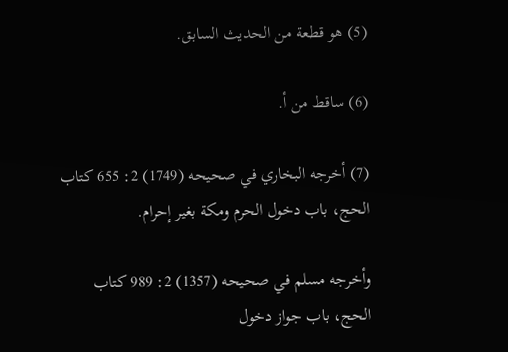(5) هو قطعة من الحديث السابق.

(6) ساقط من أ.

(7) أخرجه البخاري في صحيحه (1749) 2: 655 كتاب الحج، باب دخول الحرم ومكة بغير إحرام.

وأخرجه مسلم في صحيحه (1357) 2: 989 كتاب الحج، باب جواز دخول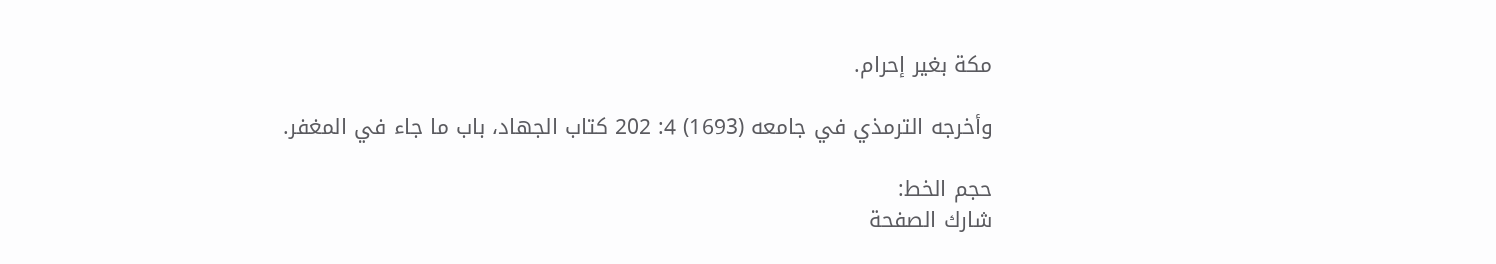مكة بغير إحرام.

وأخرجه الترمذي في جامعه (1693) 4: 202 كتاب الجهاد، باب ما جاء في المغفر.

حجم الخط:
شارك الصفحة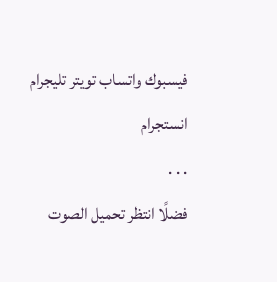فيسبوك واتساب تويتر تليجرام انستجرام
. . .
فضلًا انتظر تحميل الصوت